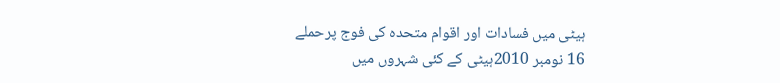ہیٹی میں فسادات اور اقوام متحدہ کی فوج پرحملے
16 نومبر 2010ہیٹی کے کئی شہروں میں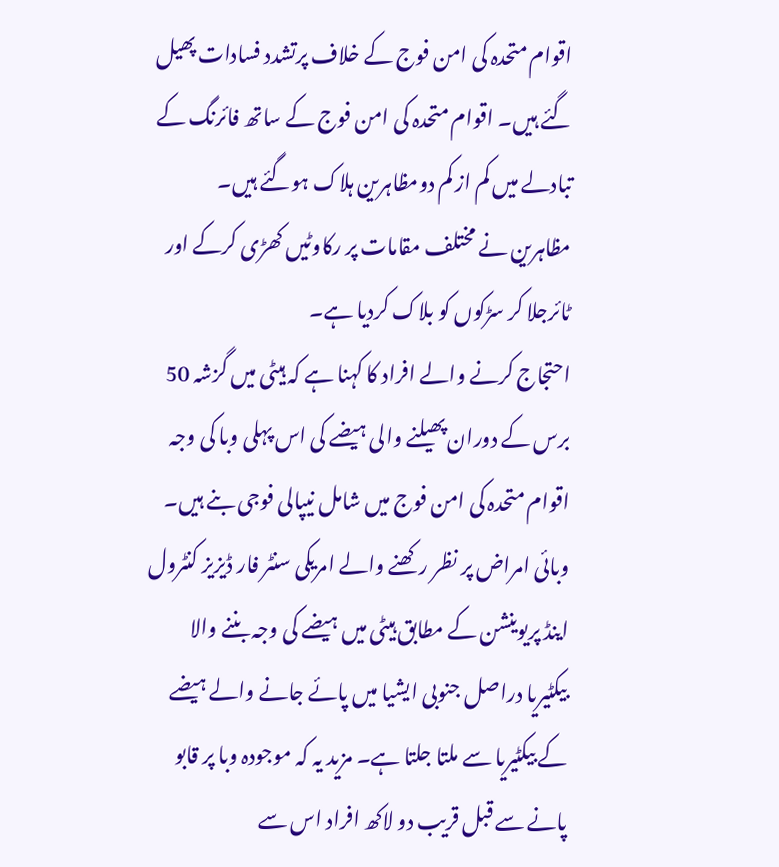اقوام متحدہ کی امن فوج کے خلاف پرتشدد فسادات پھیل گئے ہیں۔ اقوام متحدہ کی امن فوج کے ساتھ فائرنگ کے تبادلے میں کم از کم دومظاہرین ہلاک ہوگئے ہیں۔ مظاہرین نے مختلف مقامات پر رکاوٹیں کھڑی کرکے اور ٹائرجلا کر سڑکوں کو بلاک کردیا ہے۔
احتجاج کرنے والے افراد کا کہنا ہے کہ ہیٹی میں گزشہ 50 برس کے دوران پھیلنے والی ہیضے کی اس پہلی وبا کی وجہ اقوام متحدہ کی امن فوج میں شامل نیپالی فوجی بنے ہیں۔ وبائی امراض پر نظر رکھنے والے امریکی سنٹر فار ڈیزیز کنٹرول اینڈ پریوینشن کے مطابق ہیٹی میں ہیضے کی وجہ بننے والا بیکٹیریا دراصل جنوبی ایشیا میں پائے جانے والے ہیضے کے بیکٹیریا سے ملتا جلتا ہے۔ مزید یہ کہ موجودہ وبا پر قابو پانے سے قبل قریب دو لاکھ افراد اس سے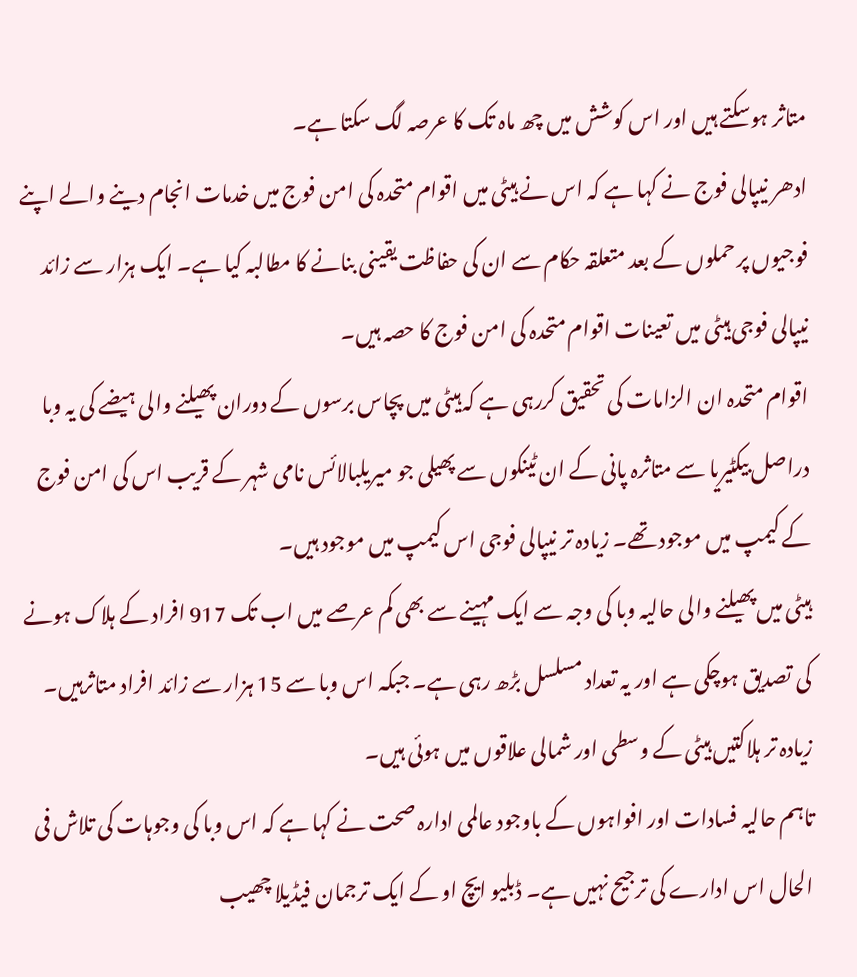متاثر ہوسکتے ہیں اور اس کوشش میں چھ ماہ تک کا عرصہ لگ سکتا ہے۔
ادھر نیپالی فوج نے کہا ہے کہ اس نے ہیٹی میں اقوام متحدہ کی امن فوج میں خدمات انجام دینے والے اپنے فوجیوں پر حملوں کے بعد متعلقہ حکام سے ان کی حفاظت یقینی بنانے کا مطالبہ کیا ہے۔ ایک ہزار سے زائد نیپالی فوجی ہیٹی میں تعینات اقوام متحدہ کی امن فوج کا حصہ ہیں۔
اقوام متحدہ ان الزامات کی تحقیق کررہی ہے کہ ہیٹی میں پچاس برسوں کے دوران پھیلنے والی ہیضے کی یہ وبا دراصل بیکٹیریا سے متاثرہ پانی کے ان ٹینکوں سے پھیلی جو میریلبالائس نامی شہر کے قریب اس کی امن فوج کے کیمپ میں موجود تھے۔ زیادہ تر نیپالی فوجی اس کیمپ میں موجود ہیں۔
ہیٹی میں پھیلنے والی حالیہ وبا کی وجہ سے ایک مہینے سے بھی کم عرصے میں اب تک 917 افراد کے ہلاک ہونے کی تصدیق ہوچکی ہے اور یہ تعداد مسلسل بڑھ رہی ہے۔ جبکہ اس وبا سے 15 ہزار سے زائد افراد متاثرہیں۔ زیادہ تر ہلاکتیں ہیٹی کے وسطی اور شمالی علاقوں میں ہوئی ہیں۔
تاہم حالیہ فسادات اور افواہوں کے باوجود عالمی ادارہ صحت نے کہا ہے کہ اس وبا کی وجوہات کی تلاش فی الحال اس ادارے کی ترجیح نہیں ہے۔ ڈبلیو ایچ او کے ایک ترجمان فیڈیلا چھیب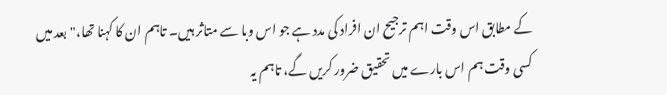کے مطابق اس وقت اہم ترجیح ان افراد کی مدد ہے جو اس وبا سے متاثر ہیں۔ تاہم ان کا کہنا تھا،" بعد میں کسی وقت ہم اس بارے میں تحقیق ضرور کریں گے، تاہم یہ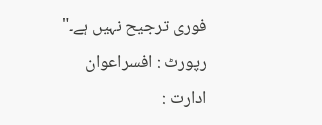فوری ترجیح نہیں ہے۔"
رپورٹ : افسراعوان
ادارت :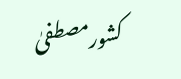کشورمصطفیٰ